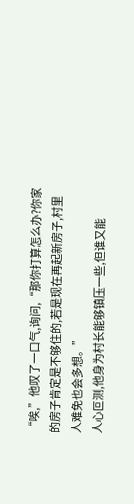“唉,”他叹了一口气,询问,“那你打算怎么办?你家的房子肯定是不够住的,若是现在再起新房子,村里人难免也会多想。”
人心叵测,他身为村长能够镇压一些,但谁又能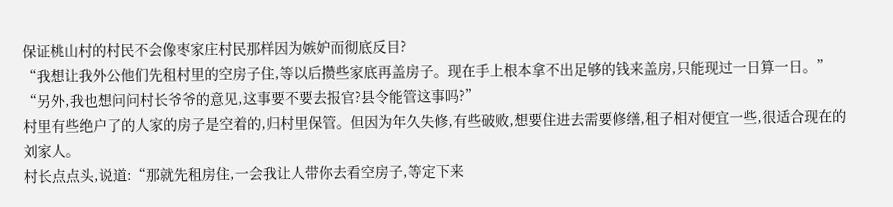保证桃山村的村民不会像枣家庄村民那样因为嫉妒而彻底反目?
“我想让我外公他们先租村里的空房子住,等以后攒些家底再盖房子。现在手上根本拿不出足够的钱来盖房,只能现过一日算一日。”
“另外,我也想问问村长爷爷的意见,这事要不要去报官?县令能管这事吗?”
村里有些绝户了的人家的房子是空着的,归村里保管。但因为年久失修,有些破败,想要住进去需要修缮,租子相对便宜一些,很适合现在的刘家人。
村长点点头,说道:“那就先租房住,一会我让人带你去看空房子,等定下来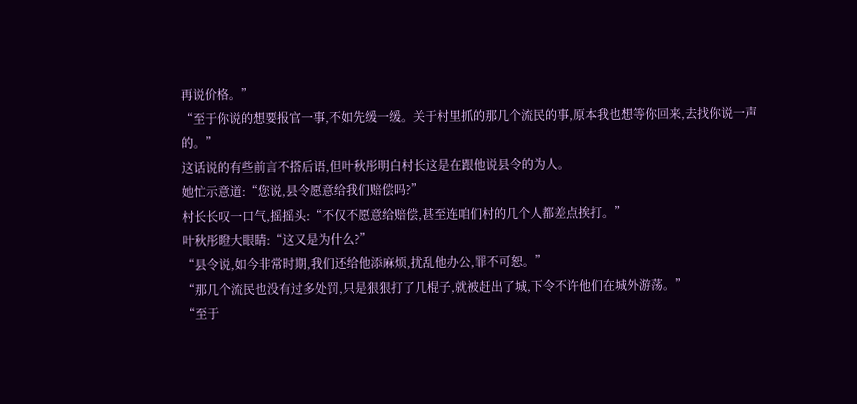再说价格。”
“至于你说的想要报官一事,不如先缓一缓。关于村里抓的那几个流民的事,原本我也想等你回来,去找你说一声的。”
这话说的有些前言不搭后语,但叶秋彤明白村长这是在跟他说县令的为人。
她忙示意道:“您说,县令愿意给我们赔偿吗?”
村长长叹一口气,摇摇头:“不仅不愿意给赔偿,甚至连咱们村的几个人都差点挨打。”
叶秋彤瞪大眼睛:“这又是为什么?”
“县令说,如今非常时期,我们还给他添麻烦,扰乱他办公,罪不可恕。”
“那几个流民也没有过多处罚,只是狠狠打了几棍子,就被赶出了城,下令不许他们在城外游荡。”
“至于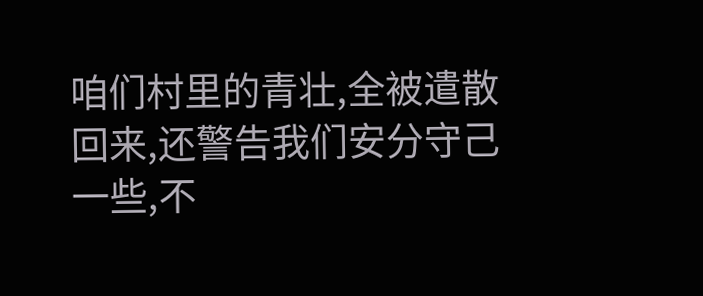咱们村里的青壮,全被遣散回来,还警告我们安分守己一些,不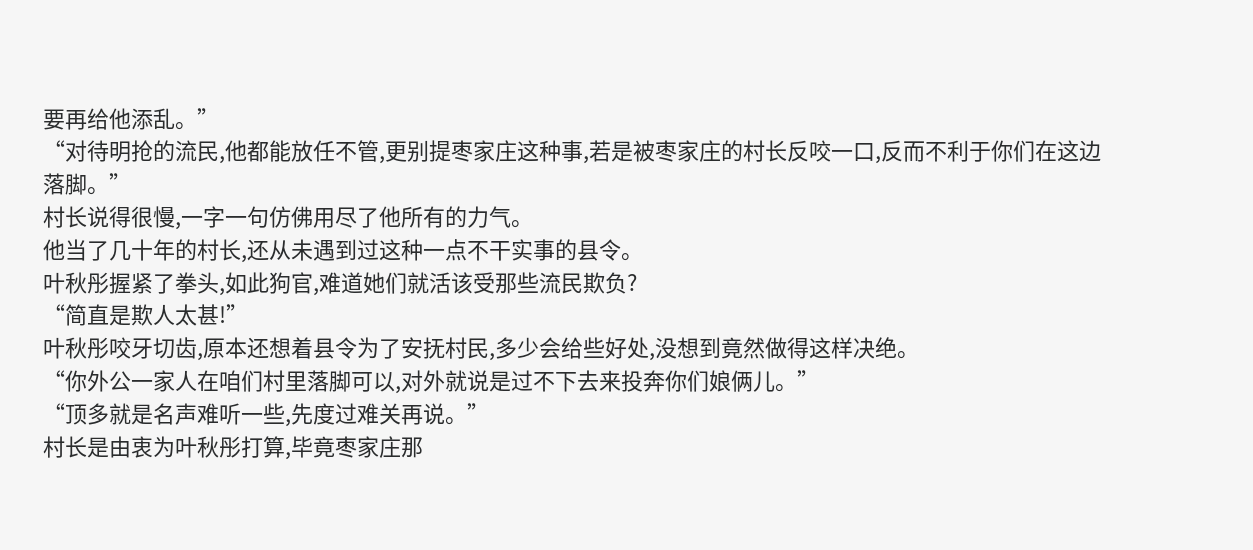要再给他添乱。”
“对待明抢的流民,他都能放任不管,更别提枣家庄这种事,若是被枣家庄的村长反咬一口,反而不利于你们在这边落脚。”
村长说得很慢,一字一句仿佛用尽了他所有的力气。
他当了几十年的村长,还从未遇到过这种一点不干实事的县令。
叶秋彤握紧了拳头,如此狗官,难道她们就活该受那些流民欺负?
“简直是欺人太甚!”
叶秋彤咬牙切齿,原本还想着县令为了安抚村民,多少会给些好处,没想到竟然做得这样决绝。
“你外公一家人在咱们村里落脚可以,对外就说是过不下去来投奔你们娘俩儿。”
“顶多就是名声难听一些,先度过难关再说。”
村长是由衷为叶秋彤打算,毕竟枣家庄那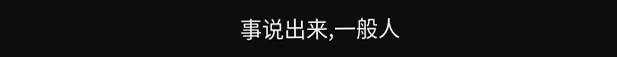事说出来,一般人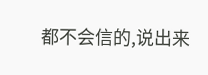都不会信的,说出来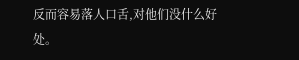反而容易落人口舌,对他们没什么好处。